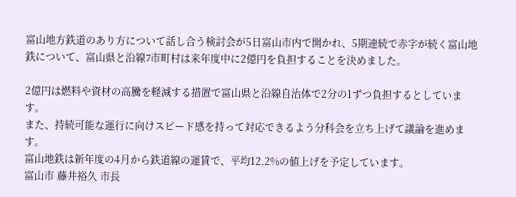富山地方鉄道のあり方について話し合う検討会が5日富山市内で開かれ、5期連続で赤字が続く富山地鉄について、富山県と沿線7市町村は来年度中に2億円を負担することを決めました。

2億円は燃料や資材の高騰を軽減する措置で富山県と沿線自治体で2分の1ずつ負担するとしています。
また、持続可能な運行に向けスピード感を持って対応できるよう分科会を立ち上げて議論を進めます。
富山地鉄は新年度の4月から鉄道線の運賃で、平均12.2%の値上げを予定しています。
富山市 藤井裕久 市長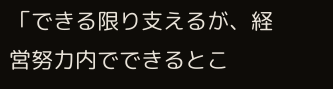「できる限り支えるが、経営努力内でできるとこ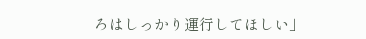ろはしっかり運行してほしい」